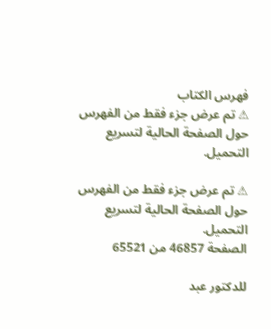فهرس الكتاب
⚠ تم عرض جزء فقط من الفهرس حول الصفحة الحالية لتسريع التحميل.

⚠ تم عرض جزء فقط من الفهرس حول الصفحة الحالية لتسريع التحميل.
الصفحة 46857 من 65521

للدكتور عبد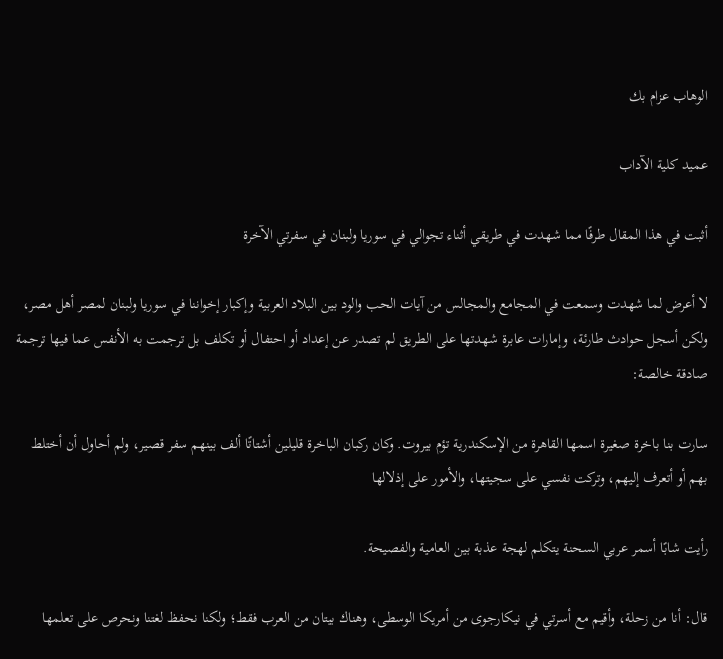الوهاب عزام بك

عميد كلية الآداب

أثبت في هذا المقال طرفًا مما شهدت في طريقي أثناء تجوالي في سوريا ولبنان في سفرتي الآخرة

لا أعرض لما شهدت وسمعت في المجامع والمجالس من آيات الحب والود بين البلاد العربية وإكبار إخواننا في سوريا ولبنان لمصر أهل مصر، ولكن أسجل حوادث طارئة، وإمارات عابرة شهدتها على الطريق لم تصدر عن إعداد أو احتفال أو تكلف بل ترجمت به الأنفس عما فيها ترجمة صادقة خالصة:

سارت بنا باخرة صغيرة اسمها القاهرة من الإسكندرية تؤم بيروت. وكان ركبان الباخرة قليلين أشتاتًا ألف بينهم سفر قصير، ولم أحاول أن أختلط بهم أو أتعرف إليهم، وتركت نفسي على سجيتها، والأمور على إذلالها

رأيت شابًا أسمر عربي السحنة يتكلم لهجة عذبة بين العامية والفصيحة.

قال: أنا من زحلة، وأقيم مع أسرتي في نيكارجوى من أمريكا الوسطى، وهناك بيتان من العرب فقط؛ ولكنا نحفظ لغتنا ونحرص على تعلمها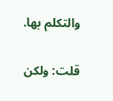والتكلم بها.

قلت: ولكن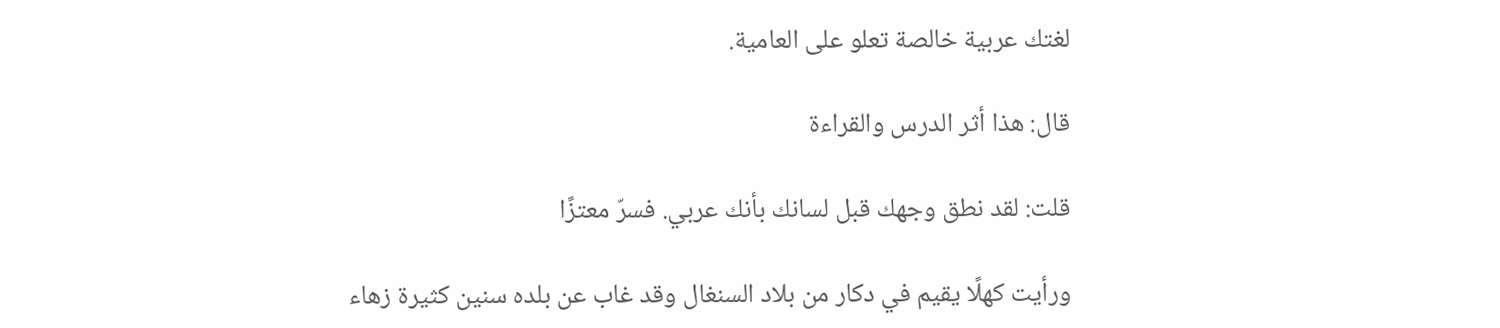لغتك عربية خالصة تعلو على العامية.

قال: هذا أثر الدرس والقراءة

قلت: لقد نطق وجهك قبل لسانك بأنك عربي. فسرّ معتزًا

ورأيت كهلًا يقيم في دكار من بلاد السنغال وقد غاب عن بلده سنين كثيرة زهاء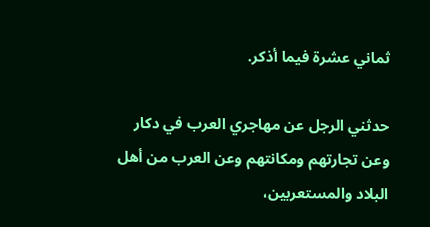ثماني عشرة فيما أذكر.

حدثني الرجل عن مهاجري العرب في دكار وعن تجارتهم ومكانتهم وعن العرب من أهل البلاد والمستعربين،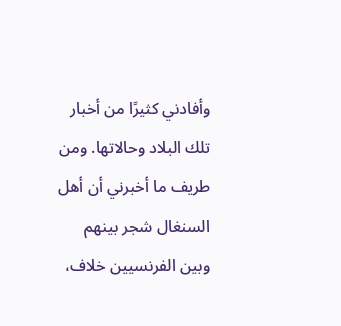وأفادني كثيرًا من أخبار تلك البلاد وحالاتها. ومن طريف ما أخبرني أن أهل السنغال شجر بينهم وبين الفرنسيين خلاف،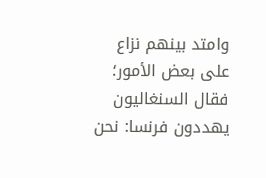وامتد بينهم نزاع على بعض الأمور؛ فقال السنغاليون يهددون فرنسا: نحن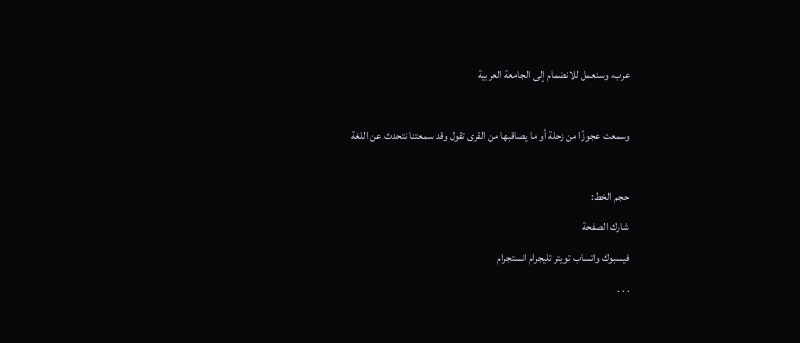عرب، وسنعمل للانضمام إلى الجامعة العربية

وسمعت عجوزًا من زحلة أو ما يصاقبها من القرى تقول وقد سمعتنا نتحدث عن اللغة

حجم الخط:
شارك الصفحة
فيسبوك واتساب تويتر تليجرام انستجرام
. . .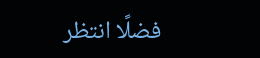فضلًا انتظر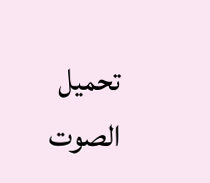تحميل الصوت